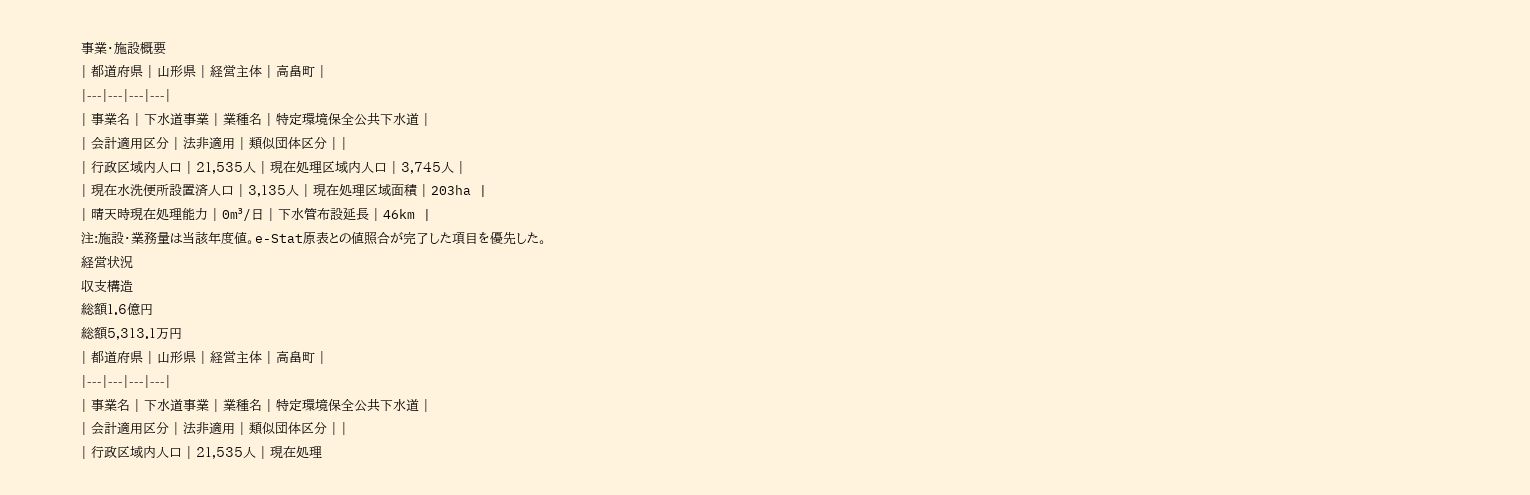事業・施設概要
| 都道府県 | 山形県 | 経営主体 | 高畠町 |
|---|---|---|---|
| 事業名 | 下水道事業 | 業種名 | 特定環境保全公共下水道 |
| 会計適用区分 | 法非適用 | 類似団体区分 | |
| 行政区域内人口 | 21,535人 | 現在処理区域内人口 | 3,745人 |
| 現在水洗便所設置済人口 | 3,135人 | 現在処理区域面積 | 203ha |
| 晴天時現在処理能力 | 0m³/日 | 下水管布設延長 | 46km |
注:施設・業務量は当該年度値。e-Stat原表との値照合が完了した項目を優先した。
経営状況
収支構造
総額1.6億円
総額5,313.1万円
| 都道府県 | 山形県 | 経営主体 | 高畠町 |
|---|---|---|---|
| 事業名 | 下水道事業 | 業種名 | 特定環境保全公共下水道 |
| 会計適用区分 | 法非適用 | 類似団体区分 | |
| 行政区域内人口 | 21,535人 | 現在処理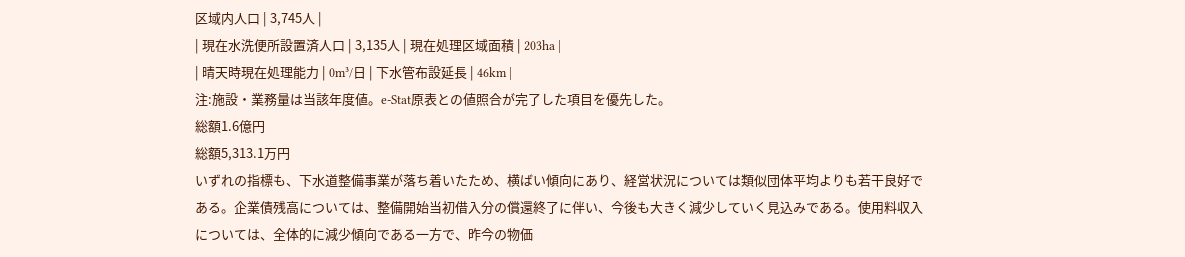区域内人口 | 3,745人 |
| 現在水洗便所設置済人口 | 3,135人 | 現在処理区域面積 | 203ha |
| 晴天時現在処理能力 | 0m³/日 | 下水管布設延長 | 46km |
注:施設・業務量は当該年度値。e-Stat原表との値照合が完了した項目を優先した。
総額1.6億円
総額5,313.1万円
いずれの指標も、下水道整備事業が落ち着いたため、横ばい傾向にあり、経営状況については類似団体平均よりも若干良好である。企業債残高については、整備開始当初借入分の償還終了に伴い、今後も大きく減少していく見込みである。使用料収入については、全体的に減少傾向である一方で、昨今の物価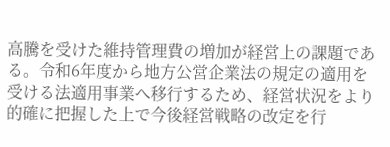高騰を受けた維持管理費の増加が経営上の課題である。令和6年度から地方公営企業法の規定の適用を受ける法適用事業へ移行するため、経営状況をより的確に把握した上で今後経営戦略の改定を行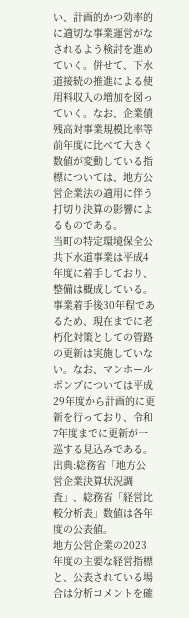い、計画的かつ効率的に適切な事業運営がなされるよう検討を進めていく。併せて、下水道接続の推進による使用料収入の増加を図っていく。なお、企業債残高対事業規模比率等前年度に比べて大きく数値が変動している指標については、地方公営企業法の適用に伴う打切り決算の影響によるものである。
当町の特定環境保全公共下水道事業は平成4年度に着手しており、整備は概成している。事業着手後30年程であるため、現在までに老朽化対策としての管路の更新は実施していない。なお、マンホールポンプについては平成29年度から計画的に更新を行っており、令和7年度までに更新が一巡する見込みである。
出典:総務省「地方公営企業決算状況調査」、総務省「経営比較分析表」数値は各年度の公表値。
地方公営企業の2023年度の主要な経営指標と、公表されている場合は分析コメントを確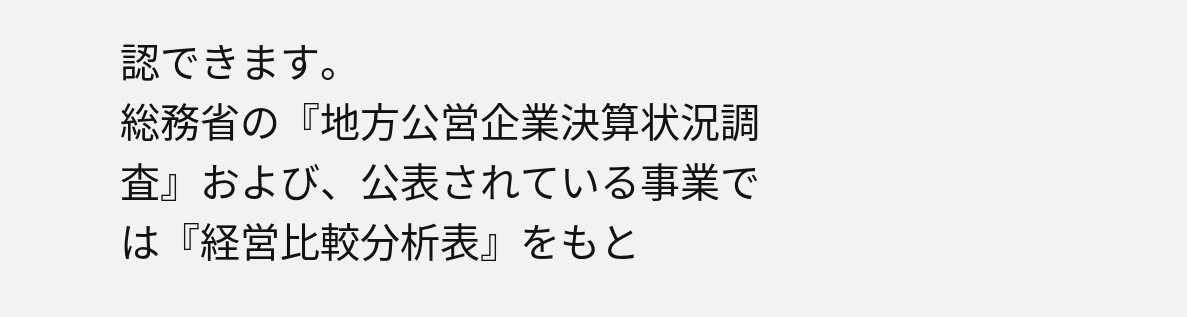認できます。
総務省の『地方公営企業決算状況調査』および、公表されている事業では『経営比較分析表』をもと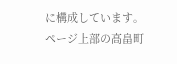に構成しています。
ページ上部の高畠町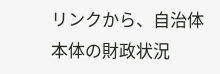リンクから、自治体本体の財政状況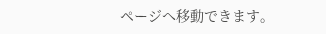ページへ移動できます。